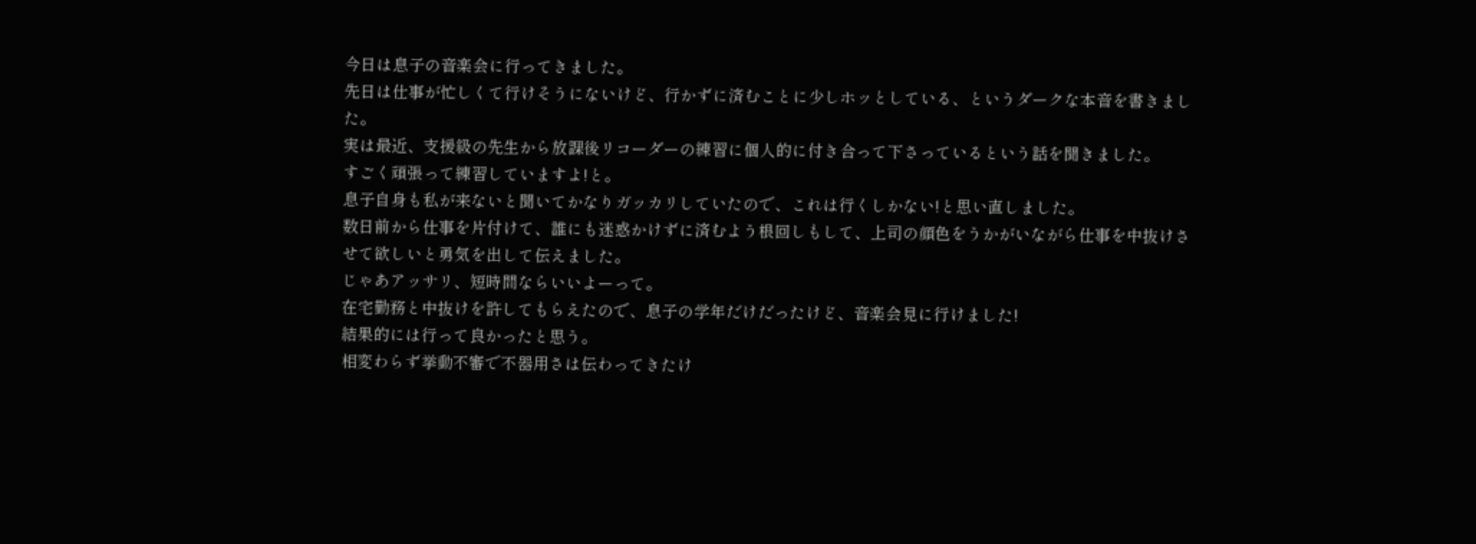今日は息子の音楽会に行ってきました。
先日は仕事が忙しくて行けそうにないけど、行かずに済むことに少しホッとしている、というダークな本音を書きました。
実は最近、支援級の先生から放課後リコーダーの練習に個人的に付き合って下さっているという話を聞きました。
すごく頑張って練習していますよ!と。
息子自身も私が来ないと聞いてかなりガッカリしていたので、これは行くしかない!と思い直しました。
数日前から仕事を片付けて、誰にも迷惑かけずに済むよう根回しもして、上司の顔色をうかがいながら仕事を中抜けさせて欲しいと勇気を出して伝えました。
じゃあアッサリ、短時間ならいいよーって。
在宅勤務と中抜けを許してもらえたので、息子の学年だけだったけど、音楽会見に行けました!
結果的には行って良かったと思う。
相変わらず挙動不審で不器用さは伝わってきたけ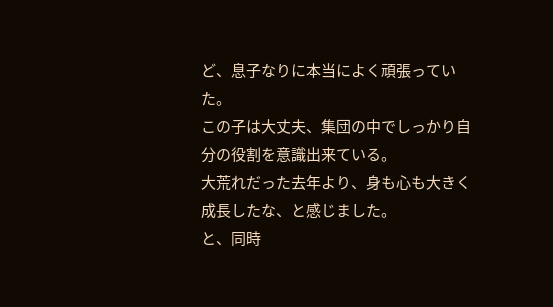ど、息子なりに本当によく頑張っていた。
この子は大丈夫、集団の中でしっかり自分の役割を意識出来ている。
大荒れだった去年より、身も心も大きく成長したな、と感じました。
と、同時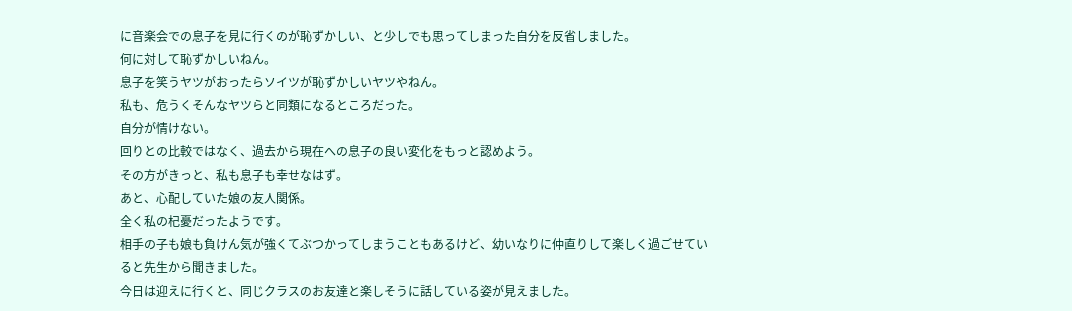に音楽会での息子を見に行くのが恥ずかしい、と少しでも思ってしまった自分を反省しました。
何に対して恥ずかしいねん。
息子を笑うヤツがおったらソイツが恥ずかしいヤツやねん。
私も、危うくそんなヤツらと同類になるところだった。
自分が情けない。
回りとの比較ではなく、過去から現在への息子の良い変化をもっと認めよう。
その方がきっと、私も息子も幸せなはず。
あと、心配していた娘の友人関係。
全く私の杞憂だったようです。
相手の子も娘も負けん気が強くてぶつかってしまうこともあるけど、幼いなりに仲直りして楽しく過ごせていると先生から聞きました。
今日は迎えに行くと、同じクラスのお友達と楽しそうに話している姿が見えました。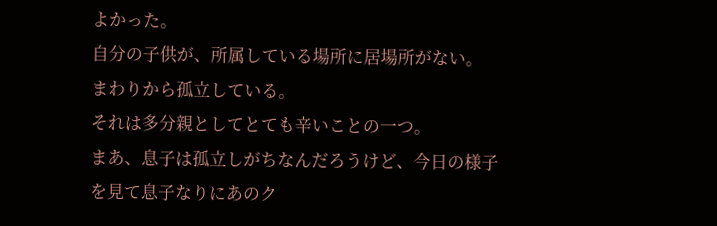よかった。
自分の子供が、所属している場所に居場所がない。
まわりから孤立している。
それは多分親としてとても辛いことの一つ。
まあ、息子は孤立しがちなんだろうけど、今日の様子を見て息子なりにあのク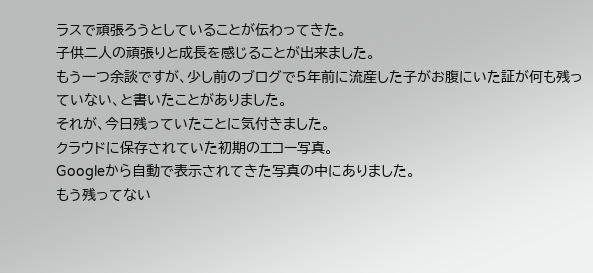ラスで頑張ろうとしていることが伝わってきた。
子供二人の頑張りと成長を感じることが出来ました。
もう一つ余談ですが、少し前のブログで5年前に流産した子がお腹にいた証が何も残っていない、と書いたことがありました。
それが、今日残っていたことに気付きました。
クラウドに保存されていた初期のエコー写真。
Googleから自動で表示されてきた写真の中にありました。
もう残ってない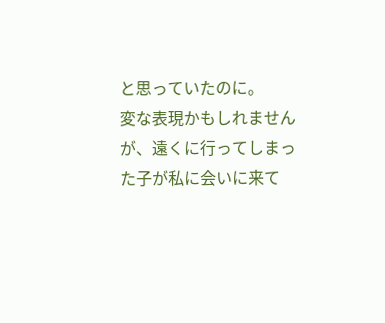と思っていたのに。
変な表現かもしれませんが、遠くに行ってしまった子が私に会いに来て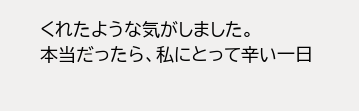くれたような気がしました。
本当だったら、私にとって辛い一日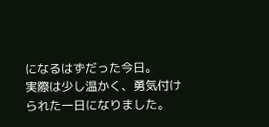になるはずだった今日。
実際は少し温かく、勇気付けられた一日になりました。